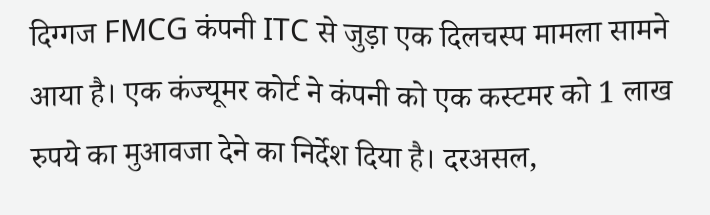दिग्गज FMCG कंपनी ITC से जुड़ा एक दिलचस्प मामला सामने आया है। एक कंज्यूमर कोर्ट ने कंपनी को एक कस्टमर को 1 लाख रुपये का मुआवजा देने का निर्देश दिया है। दरअसल,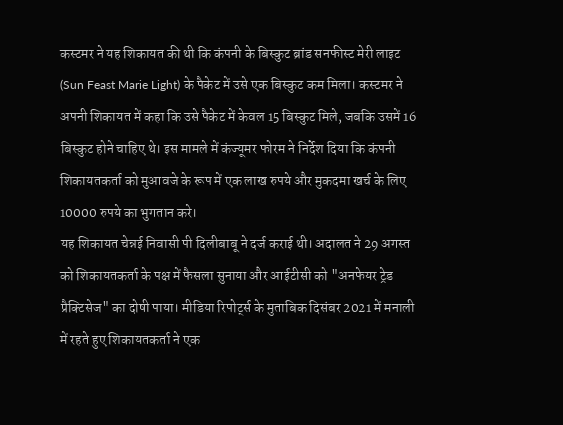कस्टमर ने यह शिकायत की थी कि कंपनी के बिस्कुट ब्रांड सनफीस्ट मेरी लाइट (Sun Feast Marie Light) के पैकेट में उसे एक बिस्कुट कम मिला। कस्टमर ने अपनी शिकायत में कहा कि उसे पैकेट में केवल 15 बिस्कुट मिले, जबकि उसमें 16 बिस्कुट होने चाहिए थे। इस मामले में कंज्यूमर फोरम ने निर्देश दिया कि कंपनी शिकायतकर्ता को मुआवजे के रूप में एक लाख रुपये और मुकदमा खर्च के लिए 10000 रुपये का भुगतान करे।
यह शिकायत चेन्नई निवासी पी दिलीबाबू ने दर्ज कराई थी। अदालत ने 29 अगस्त को शिकायतकर्ता के पक्ष में फैसला सुनाया और आईटीसी को "अनफेयर ट्रेड प्रैक्टिसेज" का दोषी पाया। मीडिया रिपोर्ट्स के मुताबिक दिसंबर 2021 में मनाली में रहते हुए शिकायतकर्ता ने एक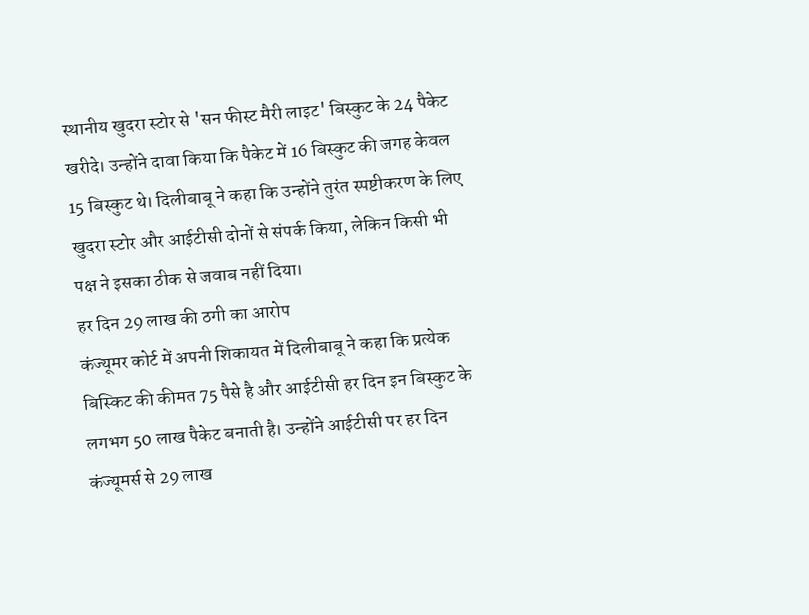स्थानीय खुदरा स्टोर से 'सन फीस्ट मैरी लाइट' बिस्कुट के 24 पैकेट खरीदे। उन्होंने दावा किया कि पैकेट में 16 बिस्कुट की जगह केवल 15 बिस्कुट थे। दिलीबाबू ने कहा कि उन्होंने तुरंत स्पष्टीकरण के लिए खुदरा स्टोर और आईटीसी दोनों से संपर्क किया, लेकिन किसी भी पक्ष ने इसका ठीक से जवाब नहीं दिया।
हर दिन 29 लाख की ठगी का आरोप
कंज्यूमर कोर्ट में अपनी शिकायत में दिलीबाबू ने कहा कि प्रत्येक बिस्किट की कीमत 75 पैसे है और आईटीसी हर दिन इन बिस्कुट के लगभग 50 लाख पैकेट बनाती है। उन्होंने आईटीसी पर हर दिन कंज्यूमर्स से 29 लाख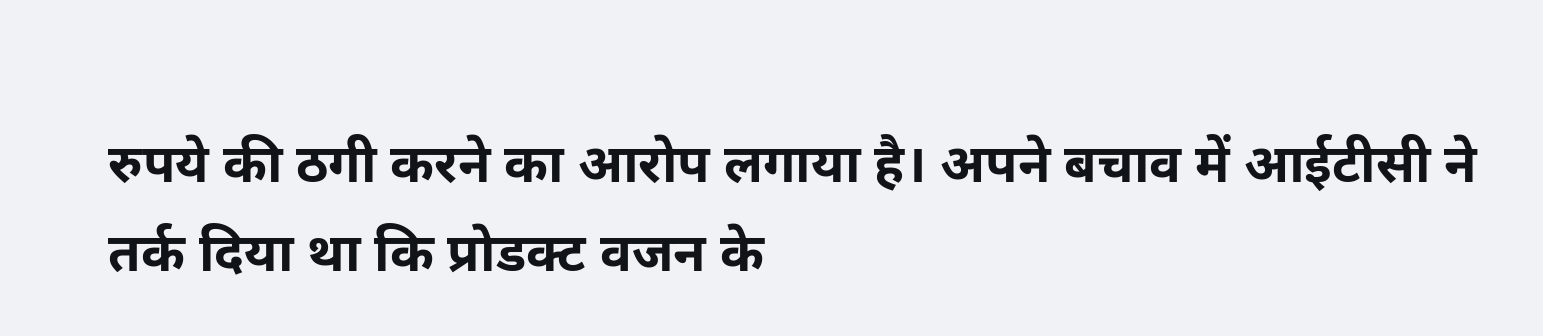रुपये की ठगी करने का आरोप लगाया है। अपने बचाव में आईटीसी ने तर्क दिया था कि प्रोडक्ट वजन के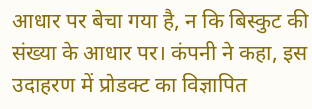आधार पर बेचा गया है, न कि बिस्कुट की संख्या के आधार पर। कंपनी ने कहा, इस उदाहरण में प्रोडक्ट का विज्ञापित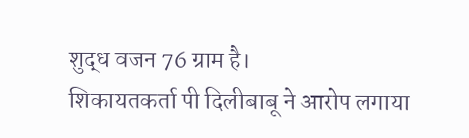शुद्ध वजन 76 ग्राम है।
शिकायतकर्ता पी दिलीबाबू ने आरोप लगाया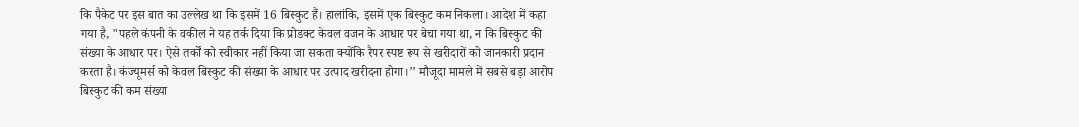कि पैकेट पर इस बात का उल्लेख था कि इसमें 16 बिस्कुट हैं। हालांकि, इसमें एक बिस्कुट कम निकला। आदेश में कहा गया है, "पहले कंपनी के वकील ने यह तर्क दिया कि प्रोडक्ट केवल वजन के आधार पर बेचा गया था, न कि बिस्कुट की संख्या के आधार पर। ऐसे तर्कों को स्वीकार नहीं किया जा सकता क्योंकि रैपर स्पष्ट रूप से खरीदारों को जानकारी प्रदान करता है। कंज्यूमर्स को केवल बिस्कुट की संख्या के आधार पर उत्पाद खरीदना होगा।’’ मौजूदा मामले में सबसे बड़ा आरोप बिस्कुट की कम संख्या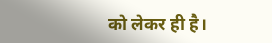को लेकर ही है।